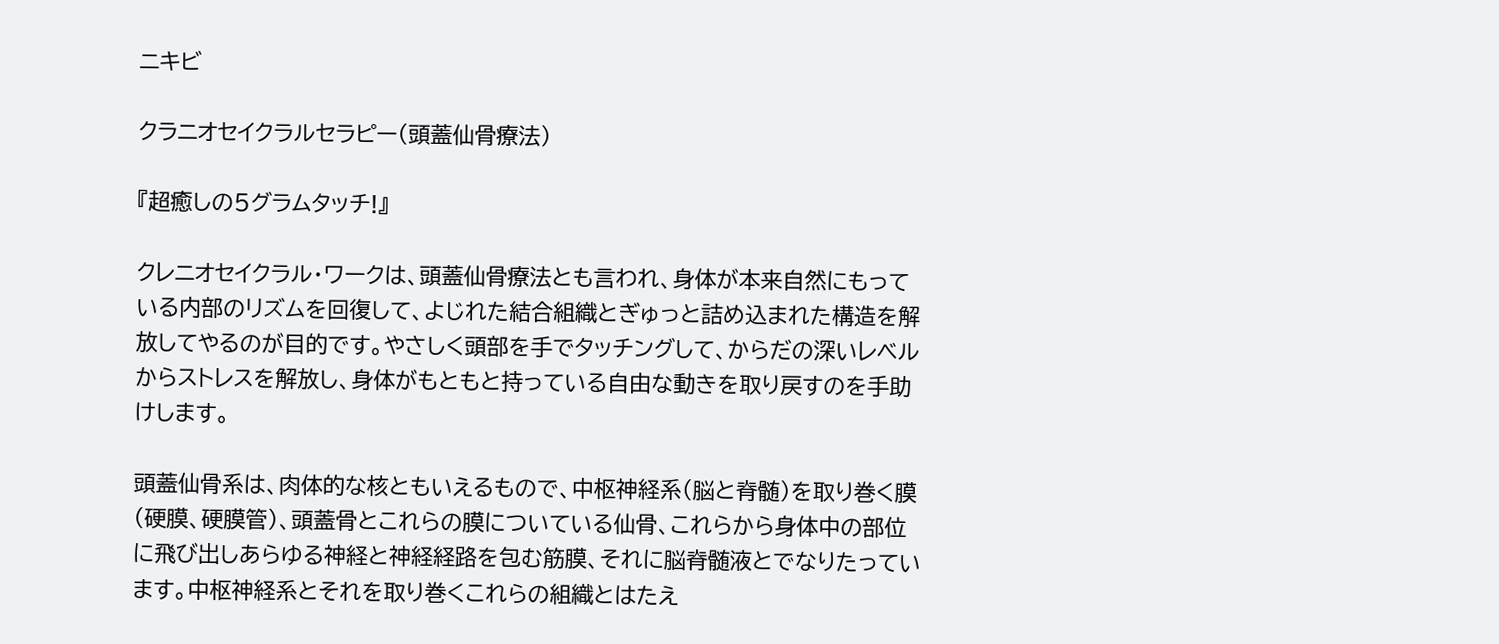ニキビ

クラニオセイクラルセラピー(頭蓋仙骨療法)

『超癒しの5グラムタッチ!』

クレニオセイクラル・ワークは、頭蓋仙骨療法とも言われ、身体が本来自然にもっている内部のリズムを回復して、よじれた結合組織とぎゅっと詰め込まれた構造を解放してやるのが目的です。やさしく頭部を手でタッチングして、からだの深いレベルからストレスを解放し、身体がもともと持っている自由な動きを取り戻すのを手助けします。

頭蓋仙骨系は、肉体的な核ともいえるもので、中枢神経系(脳と脊髄)を取り巻く膜(硬膜、硬膜管)、頭蓋骨とこれらの膜についている仙骨、これらから身体中の部位に飛び出しあらゆる神経と神経経路を包む筋膜、それに脳脊髄液とでなりたっています。中枢神経系とそれを取り巻くこれらの組織とはたえ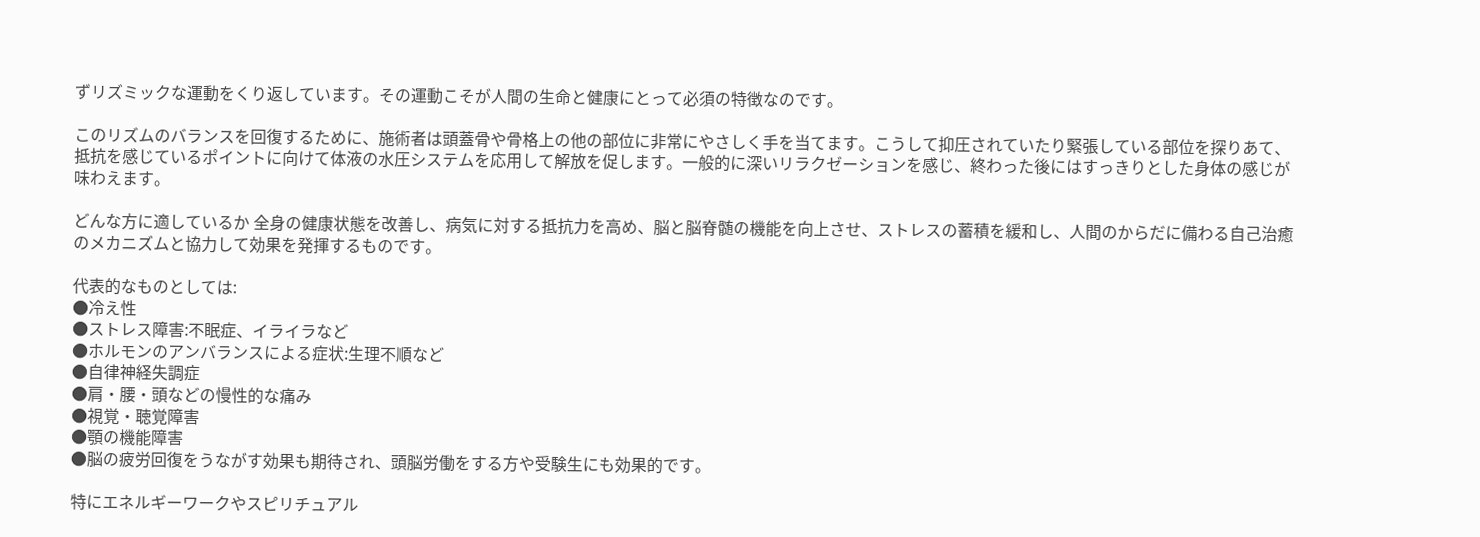ずリズミックな運動をくり返しています。その運動こそが人間の生命と健康にとって必須の特徴なのです。

このリズムのバランスを回復するために、施術者は頭蓋骨や骨格上の他の部位に非常にやさしく手を当てます。こうして抑圧されていたり緊張している部位を探りあて、抵抗を感じているポイントに向けて体液の水圧システムを応用して解放を促します。一般的に深いリラクゼーションを感じ、終わった後にはすっきりとした身体の感じが味わえます。

どんな方に適しているか 全身の健康状態を改善し、病気に対する抵抗力を高め、脳と脳脊髄の機能を向上させ、ストレスの蓄積を緩和し、人間のからだに備わる自己治癒のメカニズムと協力して効果を発揮するものです。

代表的なものとしては:
●冷え性
●ストレス障害:不眠症、イライラなど
●ホルモンのアンバランスによる症状:生理不順など
●自律神経失調症
●肩・腰・頭などの慢性的な痛み
●視覚・聴覚障害
●顎の機能障害
●脳の疲労回復をうながす効果も期待され、頭脳労働をする方や受験生にも効果的です。

特にエネルギーワークやスピリチュアル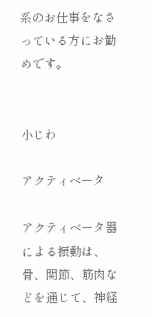系のお仕事をなさっている方にお勧めです。


小じわ

アクティベータ

アクティベータ器による振動は、骨、関節、筋肉などを通じて、神経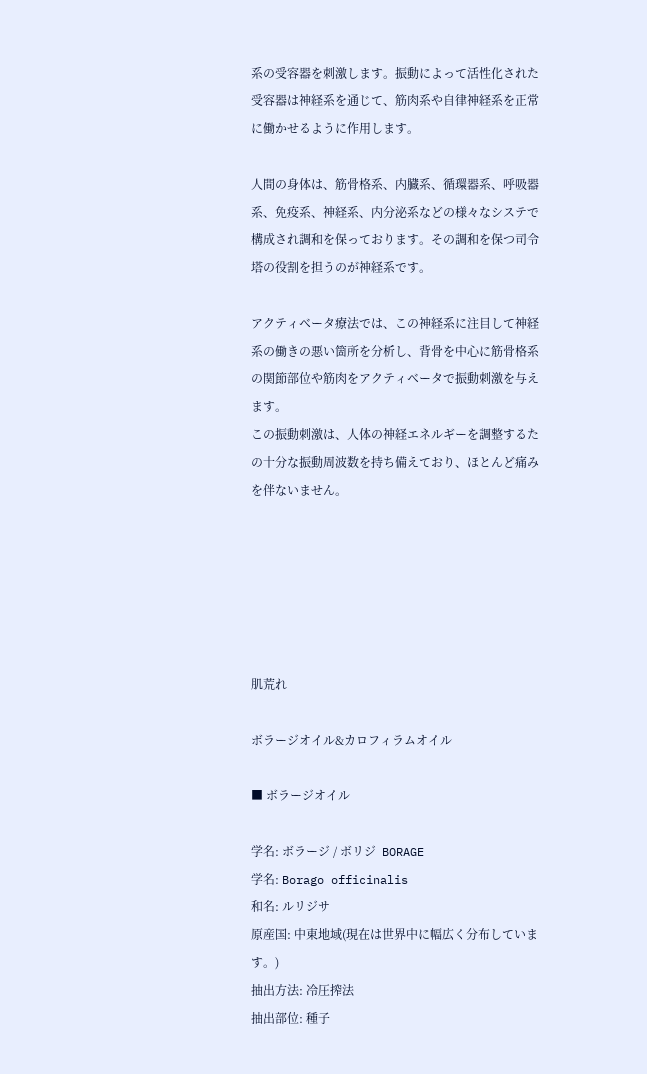系の受容器を刺激します。振動によって活性化された受容器は神経系を通じて、筋肉系や自律神経系を正常に働かせるように作用します。

人間の身体は、筋骨格系、内臓系、循環器系、呼吸器系、免疫系、神経系、内分泌系などの様々なシステで構成され調和を保っております。その調和を保つ司令塔の役割を担うのが神経系です。

アクティベータ療法では、この神経系に注目して神経系の働きの悪い箇所を分析し、背骨を中心に筋骨格系の関節部位や筋肉をアクティベータで振動刺激を与えます。
この振動刺激は、人体の神経エネルギーを調整するたの十分な振動周波数を持ち備えており、ほとんど痛みを伴ないません。






肌荒れ

ボラージオイル&カロフィラムオイル

■ ボラージオイル

学名: ボラージ / ボリジ  BORAGE
学名: Borago officinalis
和名: ルリジサ
原産国: 中東地域(現在は世界中に幅広く分布しています。)
抽出方法: 冷圧搾法
抽出部位: 種子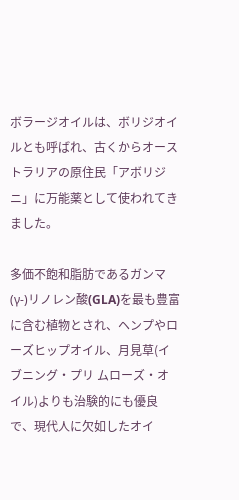ボラージオイルは、ボリジオイルとも呼ばれ、古くからオーストラリアの原住民「アボリジニ」に万能薬として使われてきました。

多価不飽和脂肪であるガンマ(γ-)リノレン酸(GLA)を最も豊富に含む植物とされ、ヘンプやローズヒップオイル、月見草(イブニング・プリ ムローズ・オイル)よりも治験的にも優良で、現代人に欠如したオイ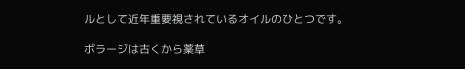ルとして近年重要視されているオイルのひとつです。

ボラージは古くから薬草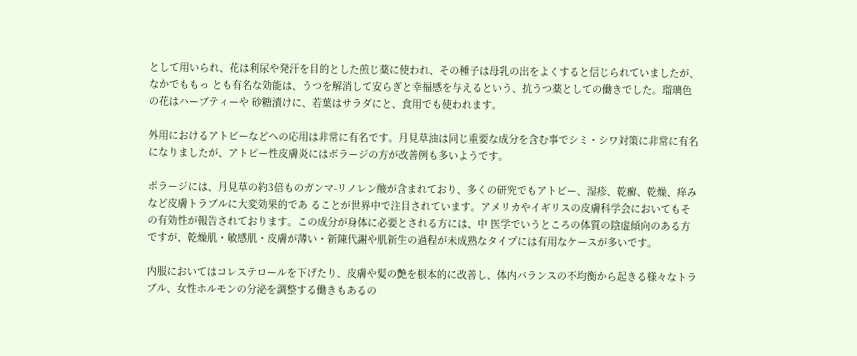として用いられ、花は利尿や発汗を目的とした煎じ薬に使われ、その種子は母乳の出をよくすると信じられていましたが、なかでももっ とも有名な効能は、うつを解消して安らぎと幸福感を与えるという、抗うつ薬としての働きでした。瑠璃色の花はハーブティーや 砂糖漬けに、若葉はサラダにと、食用でも使われます。

外用におけるアトピーなどへの応用は非常に有名です。月見草油は同じ重要な成分を含む事でシミ・シワ対策に非常に有名になりましたが、アトピー性皮膚炎にはボラージの方が改善例も多いようです。

ボラージには、月見草の約3倍ものガンマ-リノレン酸が含まれており、多くの研究でもアトピー、湿疹、乾癬、乾燥、痒みなど皮膚トラブルに大変効果的であ ることが世界中で注目されています。アメリカやイギリスの皮膚科学会においてもその有効性が報告されております。この成分が身体に必要とされる方には、中 医学でいうところの体質の陰虚傾向のある方ですが、乾燥肌・敏感肌・皮膚が薄い・新陳代謝や肌新生の過程が未成熟なタイプには有用なケースが多いです。

内服においてはコレステロールを下げたり、皮膚や髪の艶を根本的に改善し、体内バランスの不均衡から起きる様々なトラブル、女性ホルモンの分泌を調整する働きもあるの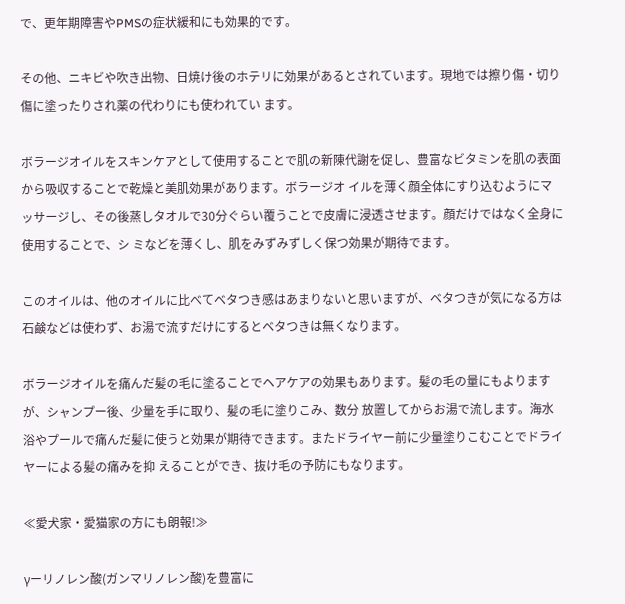で、更年期障害やPMSの症状緩和にも効果的です。

その他、ニキビや吹き出物、日焼け後のホテリに効果があるとされています。現地では擦り傷・切り傷に塗ったりされ薬の代わりにも使われてい ます。

ボラージオイルをスキンケアとして使用することで肌の新陳代謝を促し、豊富なビタミンを肌の表面から吸収することで乾燥と美肌効果があります。ボラージオ イルを薄く顔全体にすり込むようにマッサージし、その後蒸しタオルで30分ぐらい覆うことで皮膚に浸透させます。顔だけではなく全身に使用することで、シ ミなどを薄くし、肌をみずみずしく保つ効果が期待でます。

このオイルは、他のオイルに比べてベタつき感はあまりないと思いますが、ベタつきが気になる方は石鹸などは使わず、お湯で流すだけにするとベタつきは無くなります。

ボラージオイルを痛んだ髪の毛に塗ることでヘアケアの効果もあります。髪の毛の量にもよりますが、シャンプー後、少量を手に取り、髪の毛に塗りこみ、数分 放置してからお湯で流します。海水浴やプールで痛んだ髪に使うと効果が期待できます。またドライヤー前に少量塗りこむことでドライヤーによる髪の痛みを抑 えることができ、抜け毛の予防にもなります。

≪愛犬家・愛猫家の方にも朗報!≫

γーリノレン酸(ガンマリノレン酸)を豊富に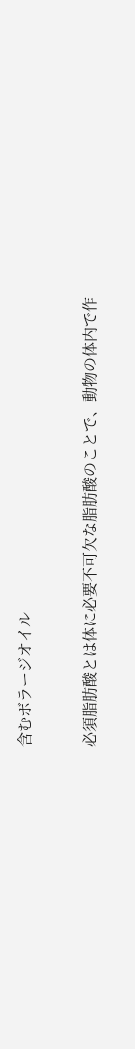含むボラージオイル

必須脂肪酸とは体に必要不可欠な脂肪酸のことで、動物の体内で作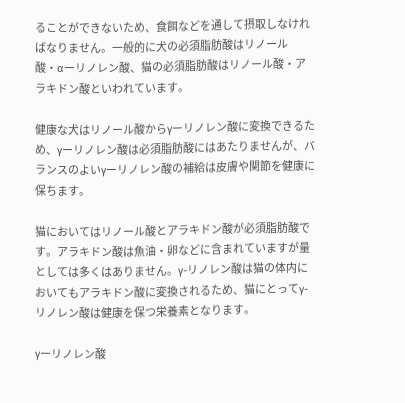ることができないため、食餌などを通して摂取しなければなりません。一般的に犬の必須脂肪酸はリノール酸・αーリノレン酸、猫の必須脂肪酸はリノール酸・アラキドン酸といわれています。

健康な犬はリノール酸からγーリノレン酸に変換できるため、γーリノレン酸は必須脂肪酸にはあたりませんが、バランスのよいγーリノレン酸の補給は皮膚や関節を健康に保ちます。

猫においてはリノール酸とアラキドン酸が必須脂肪酸です。アラキドン酸は魚油・卵などに含まれていますが量としては多くはありません。γ-リノレン酸は猫の体内においてもアラキドン酸に変換されるため、猫にとってγ-リノレン酸は健康を保つ栄養素となります。

γーリノレン酸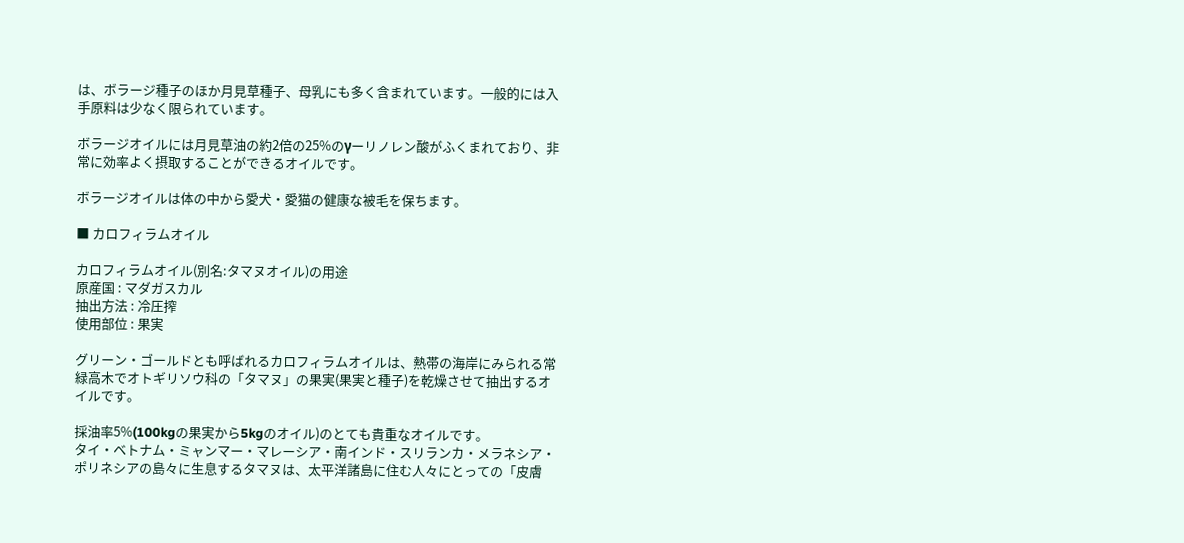は、ボラージ種子のほか月見草種子、母乳にも多く含まれています。一般的には入手原料は少なく限られています。

ボラージオイルには月見草油の約2倍の25%のγーリノレン酸がふくまれており、非常に効率よく摂取することができるオイルです。

ボラージオイルは体の中から愛犬・愛猫の健康な被毛を保ちます。

■ カロフィラムオイル

カロフィラムオイル(別名:タマヌオイル)の用途
原産国 : マダガスカル
抽出方法 : 冷圧搾
使用部位 : 果実

グリーン・ゴールドとも呼ばれるカロフィラムオイルは、熱帯の海岸にみられる常緑高木でオトギリソウ科の「タマヌ」の果実(果実と種子)を乾燥させて抽出するオイルです。

採油率5%(100kgの果実から5kgのオイル)のとても貴重なオイルです。
タイ・ベトナム・ミャンマー・マレーシア・南インド・スリランカ・メラネシア・ポリネシアの島々に生息するタマヌは、太平洋諸島に住む人々にとっての「皮膚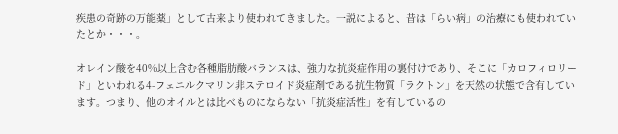疾患の奇跡の万能薬」として古来より使われてきました。一説によると、昔は「らい病」の治療にも使われていたとか・・・。

オレイン酸を40%以上含む各種脂肪酸バランスは、強力な抗炎症作用の裏付けであり、そこに「カロフィロリード」といわれる4-フェニルクマリン非ステロイド炎症剤である抗生物質「ラクトン」を天然の状態で含有しています。つまり、他のオイルとは比べものにならない「抗炎症活性」を有しているの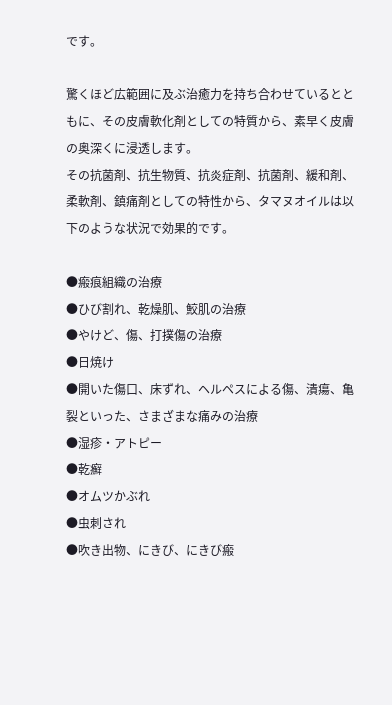です。

驚くほど広範囲に及ぶ治癒力を持ち合わせているとともに、その皮膚軟化剤としての特質から、素早く皮膚の奥深くに浸透します。
その抗菌剤、抗生物質、抗炎症剤、抗菌剤、緩和剤、柔軟剤、鎮痛剤としての特性から、タマヌオイルは以下のような状況で効果的です。

●瘢痕組織の治療
●ひび割れ、乾燥肌、鮫肌の治療
●やけど、傷、打撲傷の治療
●日焼け
●開いた傷口、床ずれ、ヘルペスによる傷、潰瘍、亀裂といった、さまざまな痛みの治療
●湿疹・アトピー
●乾癬
●オムツかぶれ
●虫刺され
●吹き出物、にきび、にきび瘢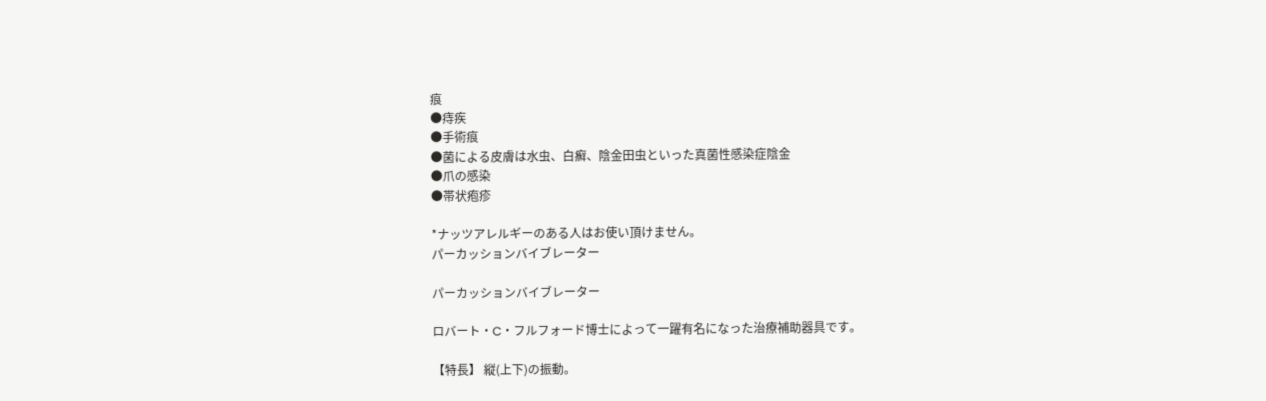痕
●痔疾
●手術痕
●菌による皮膚は水虫、白癬、陰金田虫といった真菌性感染症陰金
●爪の感染
●帯状疱疹

*ナッツアレルギーのある人はお使い頂けません。
パーカッションバイブレーター

パーカッションバイブレーター

ロバート・C・フルフォード博士によって一躍有名になった治療補助器具です。

【特長】 縦(上下)の振動。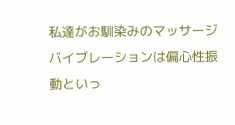私達がお馴染みのマッサージバイブレーションは偏心性振動といっ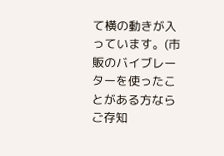て横の動きが入っています。(市販のバイブレーターを使ったことがある方ならご存知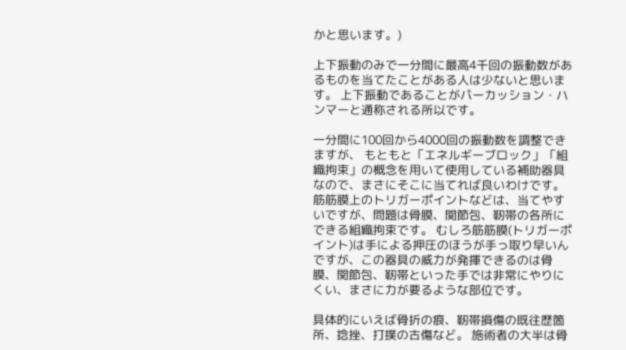かと思います。)

上下振動のみで一分間に最高4千回の振動数があるものを当てたことがある人は少ないと思います。 上下振動であることがパーカッション・ハンマーと通称される所以です。

一分間に100回から4000回の振動数を調整できますが、 もともと「エネルギーブロック」「組織拘束」の概念を用いて使用している補助器具なので、まさにそこに当てれば良いわけです。筋筋膜上のトリガーポイントなどは、当てやすいですが、問題は骨膜、関節包、靭帯の各所にできる組織拘束です。 むしろ筋筋膜(トリガーポイント)は手による押圧のほうが手っ取り早いんですが、この器具の威力が発揮できるのは骨膜、関節包、靭帯といった手では非常にやりにくい、まさに力が要るような部位です。

具体的にいえば骨折の痕、靭帯損傷の既往歴箇所、捻挫、打撲の古傷など。 施術者の大半は骨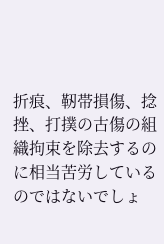折痕、靭帯損傷、捻挫、打撲の古傷の組織拘束を除去するのに相当苦労しているのではないでしょ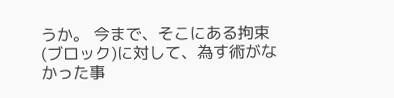うか。 今まで、そこにある拘束(ブロック)に対して、為す術がなかった事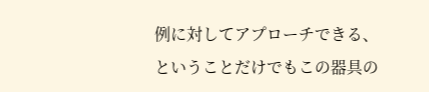例に対してアプローチできる、ということだけでもこの器具の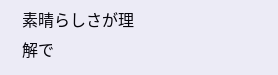素晴らしさが理解で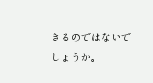きるのではないでしょうか。